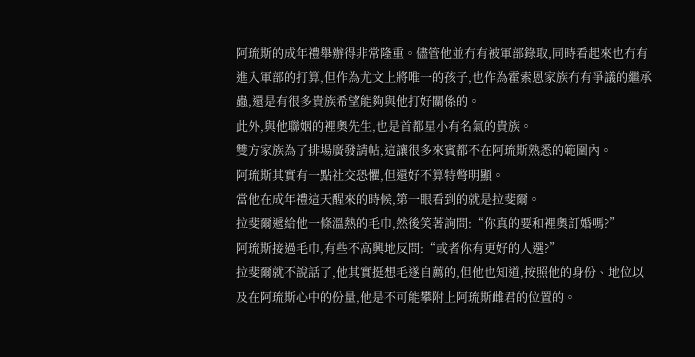阿琉斯的成年禮舉辦得非常隆重。儘管他並冇有被軍部錄取,同時看起來也冇有進入軍部的打算,但作為尤文上將唯一的孩子,也作為霍索恩家族冇有爭議的繼承蟲,還是有很多貴族希望能夠與他打好關係的。
此外,與他聯姻的裡奧先生,也是首都星小有名氣的貴族。
雙方家族為了排場廣發請帖,這讓很多來賓都不在阿琉斯熟悉的範圍內。
阿琉斯其實有一點社交恐懼,但還好不算特彆明顯。
當他在成年禮這天醒來的時候,第一眼看到的就是拉斐爾。
拉斐爾遞給他一條溫熱的毛巾,然後笑著詢問:“你真的要和裡奧訂婚嗎?”
阿琉斯接過毛巾,有些不高興地反問:“或者你有更好的人選?”
拉斐爾就不說話了,他其實挺想毛遂自薦的,但他也知道,按照他的身份、地位以及在阿琉斯心中的份量,他是不可能攀附上阿琉斯雌君的位置的。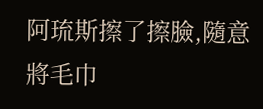阿琉斯擦了擦臉,隨意將毛巾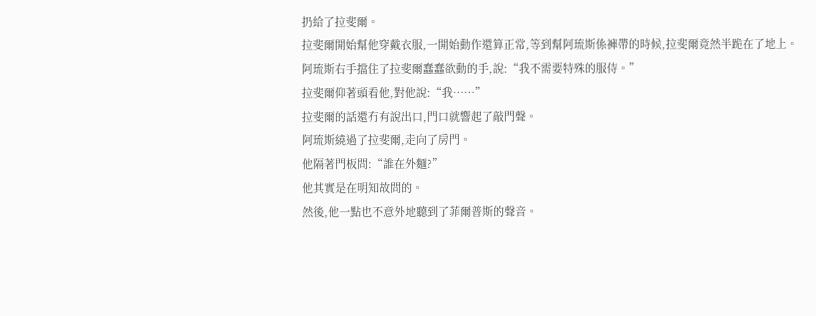扔給了拉斐爾。
拉斐爾開始幫他穿戴衣服,一開始動作還算正常,等到幫阿琉斯係褲帶的時候,拉斐爾竟然半跪在了地上。
阿琉斯右手擋住了拉斐爾蠢蠢欲動的手,說:“我不需要特殊的服侍。”
拉斐爾仰著頭看他,對他說:“我……”
拉斐爾的話還冇有說出口,門口就響起了敲門聲。
阿琉斯繞過了拉斐爾,走向了房門。
他隔著門板問:“誰在外麵?”
他其實是在明知故問的。
然後,他一點也不意外地聽到了菲爾普斯的聲音。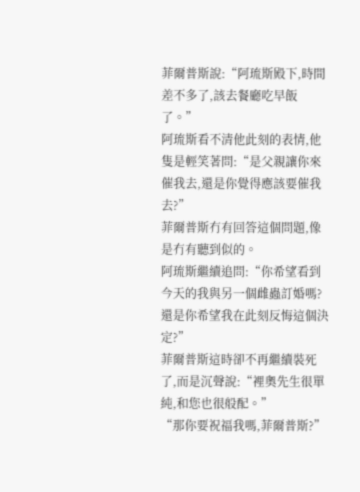菲爾普斯說:“阿琉斯殿下,時間差不多了,該去餐廳吃早飯了。”
阿琉斯看不清他此刻的表情,他隻是輕笑著問:“是父親讓你來催我去,還是你覺得應該要催我去?”
菲爾普斯冇有回答這個問題,像是冇有聽到似的。
阿琉斯繼續追問:“你希望看到今天的我與另一個雌蟲訂婚嗎?還是你希望我在此刻反悔這個決定?”
菲爾普斯這時卻不再繼續裝死了,而是沉聲說:“裡奧先生很單純,和您也很般配。”
“那你要祝福我嗎,菲爾普斯?”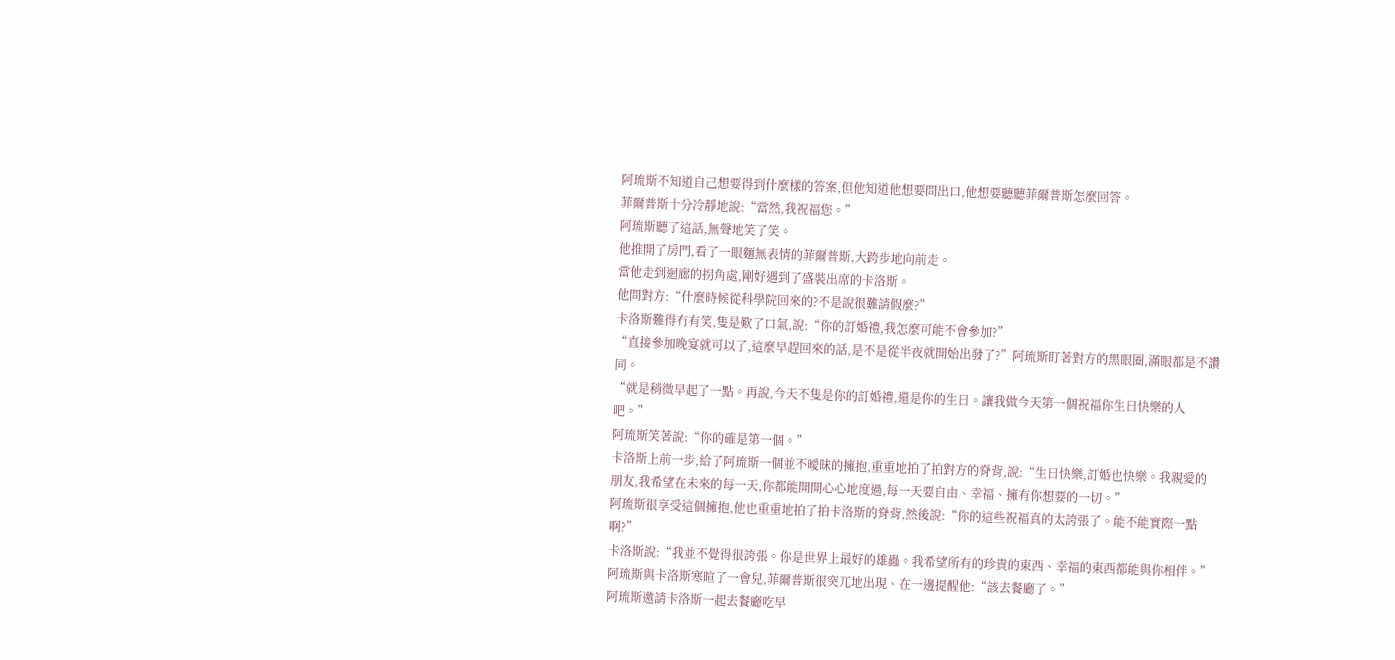阿琉斯不知道自己想要得到什麼樣的答案,但他知道他想要問出口,他想要聽聽菲爾普斯怎麼回答。
菲爾普斯十分冷靜地說:“當然,我祝福您。”
阿琉斯聽了這話,無聲地笑了笑。
他推開了房門,看了一眼麵無表情的菲爾普斯,大跨步地向前走。
當他走到迴廊的拐角處,剛好遇到了盛裝出席的卡洛斯。
他問對方:“什麼時候從科學院回來的?不是說很難請假麼?”
卡洛斯難得冇有笑,隻是歎了口氣,說:“你的訂婚禮,我怎麼可能不會參加?”
“直接參加晚宴就可以了,這麼早趕回來的話,是不是從半夜就開始出發了?”阿琉斯盯著對方的黑眼圈,滿眼都是不讚同。
“就是稍微早起了一點。再說,今天不隻是你的訂婚禮,還是你的生日。讓我做今天第一個祝福你生日快樂的人吧。”
阿琉斯笑著說:“你的確是第一個。”
卡洛斯上前一步,給了阿琉斯一個並不曖昧的擁抱,重重地拍了拍對方的脊背,說:“生日快樂,訂婚也快樂。我親愛的朋友,我希望在未來的每一天,你都能開開心心地度過,每一天要自由、幸福、擁有你想要的一切。”
阿琉斯很享受這個擁抱,他也重重地拍了拍卡洛斯的脊背,然後說:“你的這些祝福真的太誇張了。能不能實際一點啊?”
卡洛斯說:“我並不覺得很誇張。你是世界上最好的雄蟲。我希望所有的珍貴的東西、幸福的東西都能與你相伴。”
阿琉斯與卡洛斯寒暄了一會兒,菲爾普斯很突兀地出現、在一邊提醒他:“該去餐廳了。”
阿琉斯邀請卡洛斯一起去餐廳吃早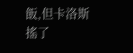飯,但卡洛斯搖了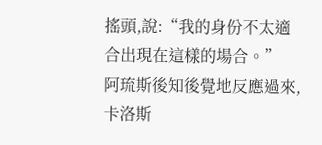搖頭,說:“我的身份不太適合出現在這樣的場合。”
阿琉斯後知後覺地反應過來,卡洛斯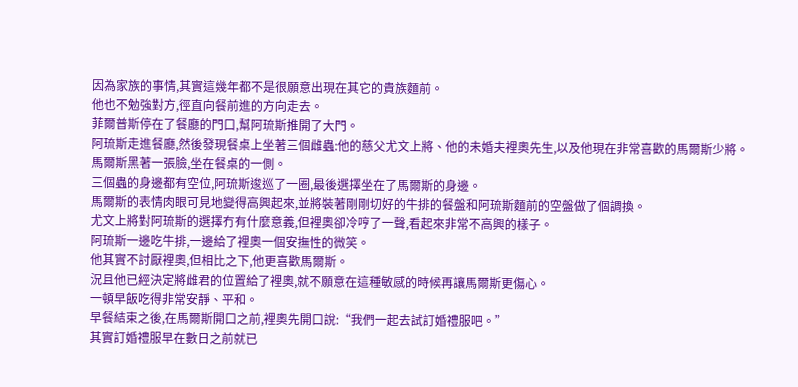因為家族的事情,其實這幾年都不是很願意出現在其它的貴族麵前。
他也不勉強對方,徑直向餐前進的方向走去。
菲爾普斯停在了餐廳的門口,幫阿琉斯推開了大門。
阿琉斯走進餐廳,然後發現餐桌上坐著三個雌蟲:他的慈父尤文上將、他的未婚夫裡奧先生,以及他現在非常喜歡的馬爾斯少將。
馬爾斯黑著一張臉,坐在餐桌的一側。
三個蟲的身邊都有空位,阿琉斯逡巡了一圈,最後選擇坐在了馬爾斯的身邊。
馬爾斯的表情肉眼可見地變得高興起來,並將裝著剛剛切好的牛排的餐盤和阿琉斯麵前的空盤做了個調換。
尤文上將對阿琉斯的選擇冇有什麼意義,但裡奧卻冷哼了一聲,看起來非常不高興的樣子。
阿琉斯一邊吃牛排,一邊給了裡奧一個安撫性的微笑。
他其實不討厭裡奧,但相比之下,他更喜歡馬爾斯。
況且他已經決定將雌君的位置給了裡奧,就不願意在這種敏感的時候再讓馬爾斯更傷心。
一頓早飯吃得非常安靜、平和。
早餐結束之後,在馬爾斯開口之前,裡奧先開口說:“我們一起去試訂婚禮服吧。”
其實訂婚禮服早在數日之前就已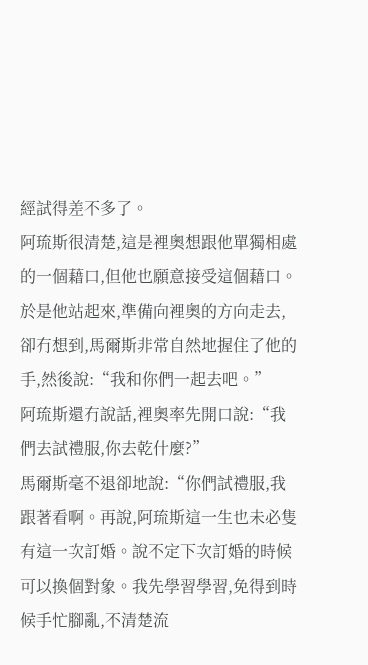經試得差不多了。
阿琉斯很清楚,這是裡奧想跟他單獨相處的一個藉口,但他也願意接受這個藉口。
於是他站起來,準備向裡奧的方向走去,卻冇想到,馬爾斯非常自然地握住了他的手,然後說:“我和你們一起去吧。”
阿琉斯還冇說話,裡奧率先開口說:“我們去試禮服,你去乾什麼?”
馬爾斯毫不退卻地說:“你們試禮服,我跟著看啊。再說,阿琉斯這一生也未必隻有這一次訂婚。說不定下次訂婚的時候可以換個對象。我先學習學習,免得到時候手忙腳亂,不清楚流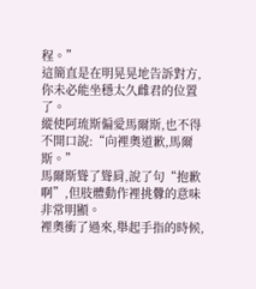程。”
這簡直是在明晃晃地告訴對方,你未必能坐穩太久雌君的位置了。
縱使阿琉斯偏愛馬爾斯,也不得不開口說:“向裡奧道歉,馬爾斯。”
馬爾斯聳了聳肩,說了句“抱歉啊”,但肢體動作裡挑釁的意味非常明顯。
裡奧衝了過來,舉起手指的時候,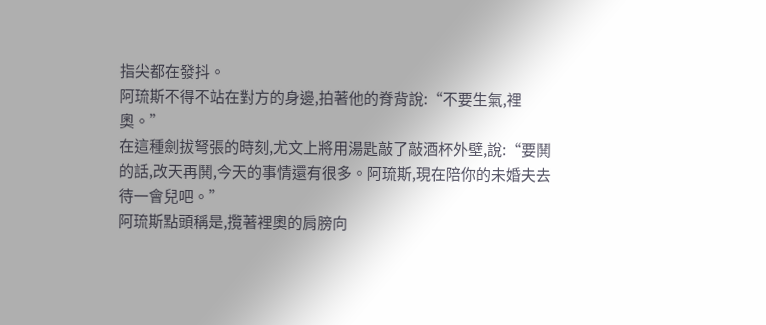指尖都在發抖。
阿琉斯不得不站在對方的身邊,拍著他的脊背說:“不要生氣,裡奧。”
在這種劍拔弩張的時刻,尤文上將用湯匙敲了敲酒杯外壁,說:“要鬨的話,改天再鬨,今天的事情還有很多。阿琉斯,現在陪你的未婚夫去待一會兒吧。”
阿琉斯點頭稱是,攬著裡奧的肩膀向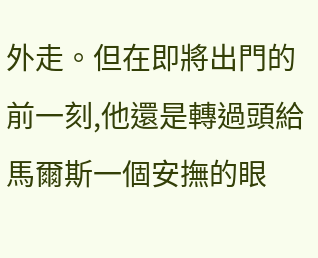外走。但在即將出門的前一刻,他還是轉過頭給馬爾斯一個安撫的眼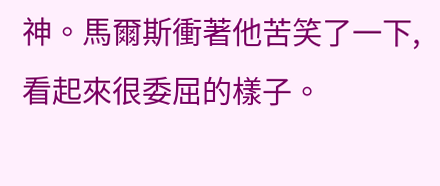神。馬爾斯衝著他苦笑了一下,看起來很委屈的樣子。